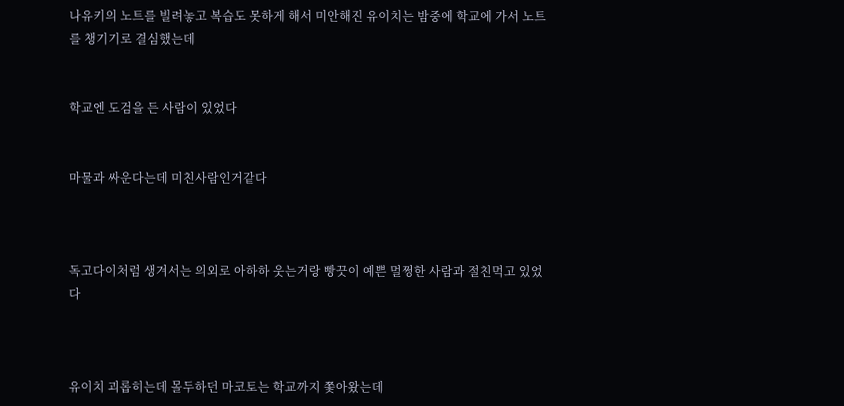나유키의 노트를 빌려놓고 복습도 못하게 해서 미안해진 유이치는 밤중에 학교에 가서 노트를 챙기기로 결심했는데


학교엔 도검을 든 사람이 있었다


마물과 싸운다는데 미친사람인거같다



독고다이처럼 생겨서는 의외로 아하하 웃는거랑 빵끗이 예쁜 멀쩡한 사람과 절친먹고 있었다



유이치 괴롭히는데 몰두하던 마코토는 학교까지 쫓아왔는데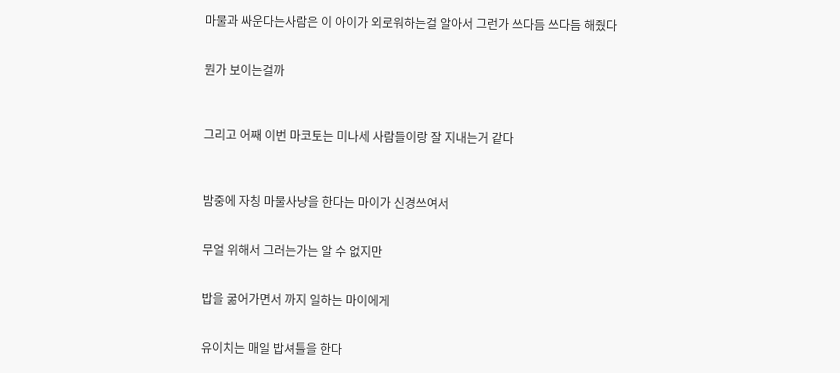마물과 싸운다는사람은 이 아이가 외로워하는걸 알아서 그런가 쓰다듬 쓰다듬 해줬다


뭔가 보이는걸까



그리고 어째 이번 마코토는 미나세 사람들이랑 잘 지내는거 같다



밤중에 자칭 마물사냥을 한다는 마이가 신경쓰여서


무얼 위해서 그러는가는 알 수 없지만


밥을 굶어가면서 까지 일하는 마이에게


유이치는 매일 밥셔틀을 한다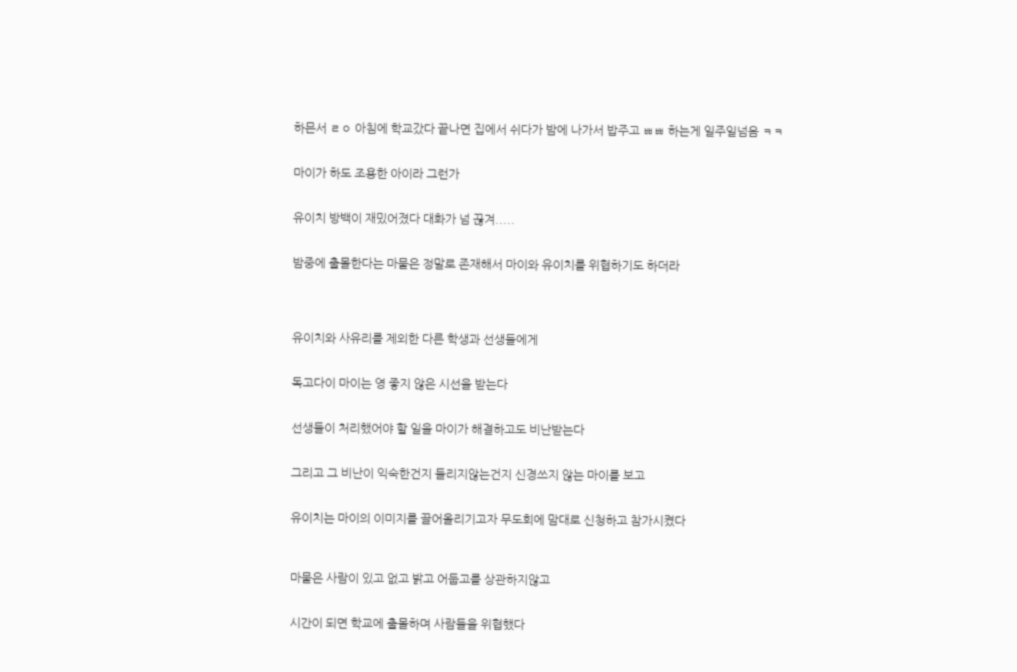하믄서 ㄹㅇ 아침에 학교갔다 끝나면 집에서 쉬다가 밤에 나가서 밥주고 ㅃㅃ 하는게 일주일넘음 ㅋㅋ


마이가 하도 조용한 아이라 그런가


유이치 방백이 재밌어졌다 대화가 넘 끊겨.....


밤중에 출몰한다는 마물은 정말로 존재해서 마이와 유이치를 위협하기도 하더라




유이치와 사유리를 제외한 다른 학생과 선생들에게


독고다이 마이는 영 좋지 않은 시선을 받는다


선생들이 처리했어야 할 일을 마이가 해결하고도 비난받는다


그리고 그 비난이 익숙한건지 들리지않는건지 신경쓰지 않는 마이를 보고


유이치는 마이의 이미지를 끌어올리기고자 무도회에 맘대로 신청하고 참가시켰다



마물은 사람이 있고 없고 밝고 어둡고를 상관하지않고


시간이 되면 학교에 출몰하며 사람들을 위협했다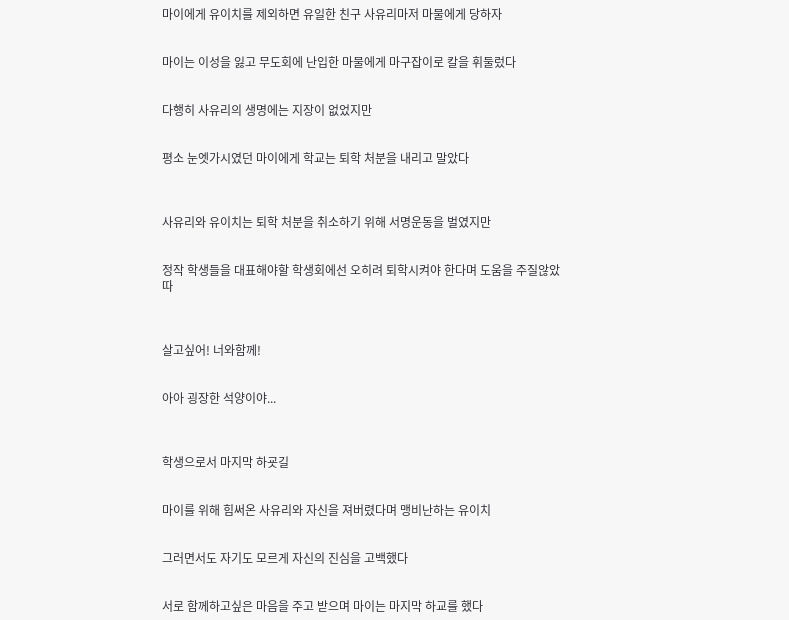마이에게 유이치를 제외하면 유일한 친구 사유리마저 마물에게 당하자


마이는 이성을 잃고 무도회에 난입한 마물에게 마구잡이로 칼을 휘둘렀다


다행히 사유리의 생명에는 지장이 없었지만


평소 눈엣가시였던 마이에게 학교는 퇴학 처분을 내리고 말았다



사유리와 유이치는 퇴학 처분을 취소하기 위해 서명운동을 벌였지만


정작 학생들을 대표해야할 학생회에선 오히려 퇴학시켜야 한다며 도움을 주질않았따



살고싶어! 너와함께!


아아 굉장한 석양이야...



학생으로서 마지막 하굣길


마이를 위해 힘써온 사유리와 자신을 져버렸다며 맹비난하는 유이치


그러면서도 자기도 모르게 자신의 진심을 고백했다


서로 함께하고싶은 마음을 주고 받으며 마이는 마지막 하교를 했다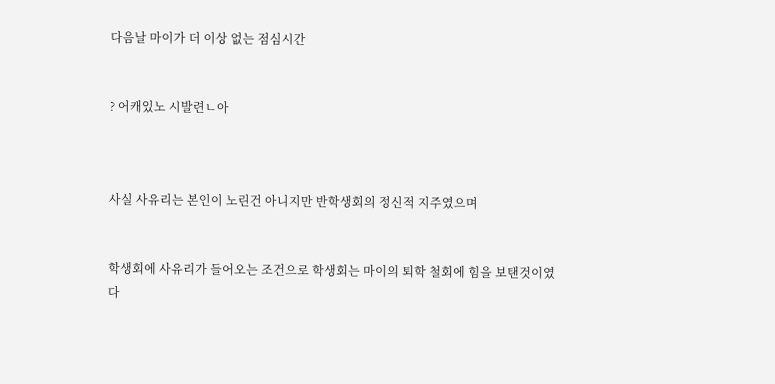다음날 마이가 더 이상 없는 점심시간


? 어캐있노 시발련ㄴ아



사실 사유리는 본인이 노린건 아니지만 반학생회의 정신적 지주였으며


학생회에 사유리가 들어오는 조건으로 학생회는 마이의 퇴학 철회에 힘을 보탠것이였다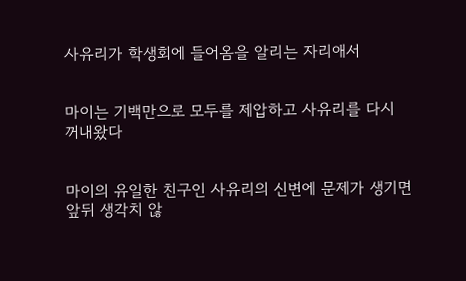사유리가 학생회에 들어옴을 알리는 자리애서


마이는 기백만으로 모두를 제압하고 사유리를 다시 꺼내왔다


마이의 유일한 친구인 사유리의 신변에 문제가 생기면 앞뒤 생각치 않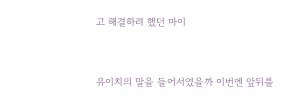고 해결하려 했던 마이


유이치의 말을 들어서였을까 이번엔 앞뒤를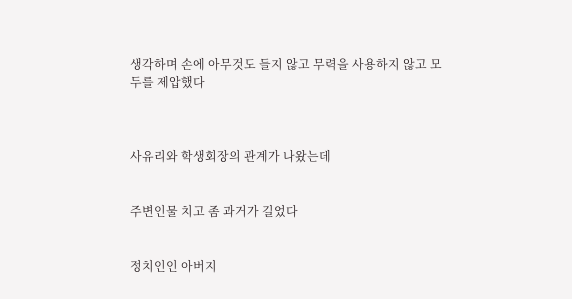생각하며 손에 아무것도 들지 않고 무력을 사용하지 않고 모두를 제압했다



사유리와 학생회장의 관계가 나왔는데


주변인물 치고 좀 과거가 길었다


정치인인 아버지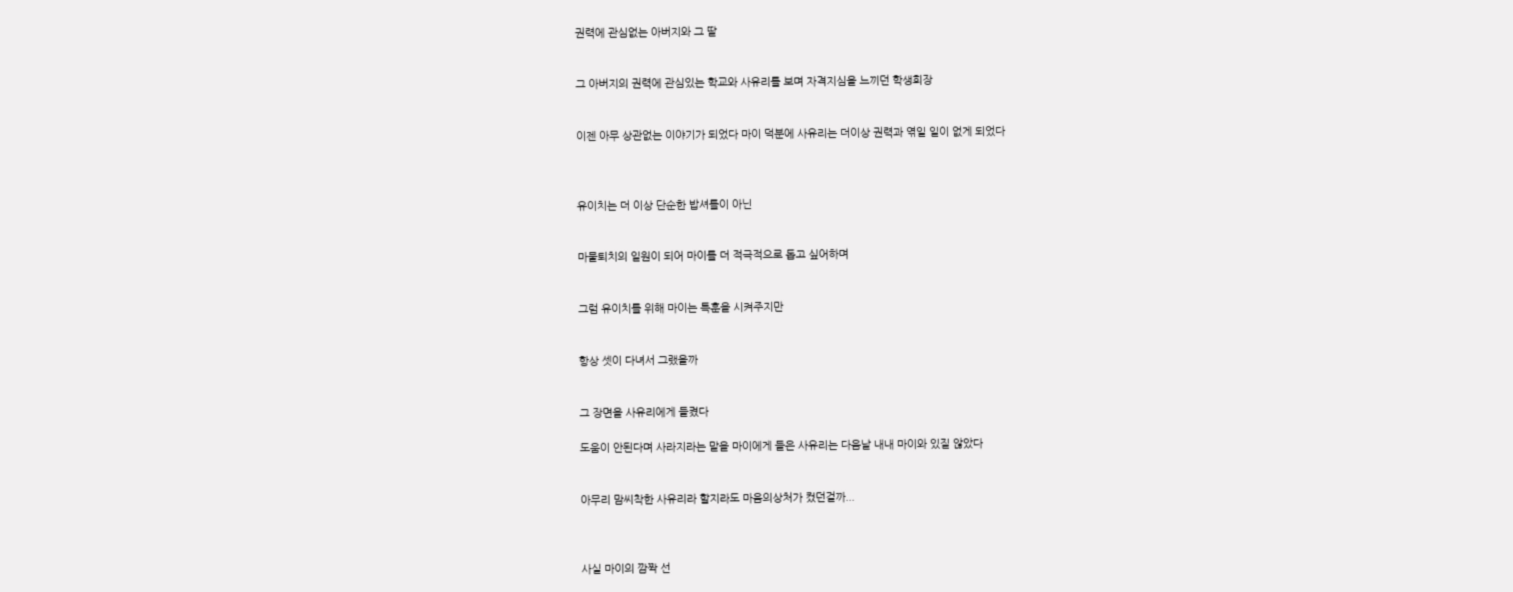권력에 관심없는 아버지와 그 딸


그 아버지의 권력에 관심있는 학교와 사유리를 보며 자격지심을 느끼던 학생회장


이젠 아무 상관없는 이야기가 되었다 마이 덕분에 사유리는 더이상 권력과 엮일 일이 없게 되었다



유이치는 더 이상 단순한 밥셔틀이 아닌


마물퇴치의 일원이 되어 마이를 더 적극적으로 돕고 싶어하며


그럼 유이치를 위해 마이는 특훈을 시켜주지만


항상 셋이 다녀서 그랬을까


그 장면을 사유리에게 들켰다

도움이 안된다며 사라지라는 말을 마이에게 들은 사유리는 다음날 내내 마이와 있질 않았다


아무리 맘씨착한 사유리라 할지라도 마음의상처가 컸던걸까...



사실 마이의 깜짝 선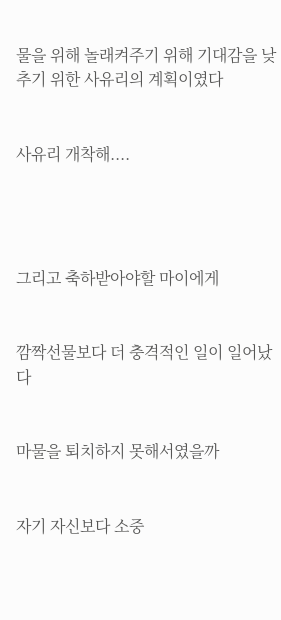물을 위해 놀래켜주기 위해 기대감을 낮추기 위한 사유리의 계획이였다


사유리 개착해....




그리고 축하받아야할 마이에게


깜짝선물보다 더 충격적인 일이 일어났다


마물을 퇴치하지 못해서였을까


자기 자신보다 소중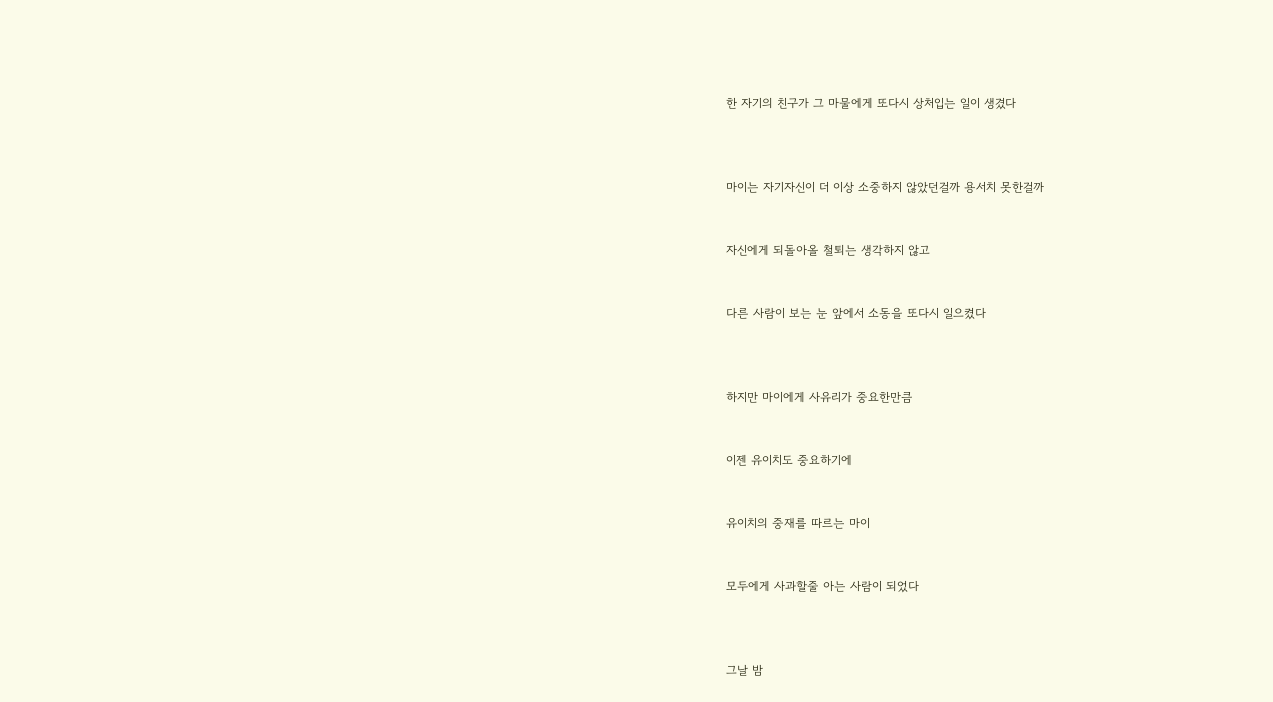한 자기의 친구가 그 마물에게 또다시 상처입는 일이 생겼다



마이는 자기자신이 더 이상 소중하지 않았던걸까 용서치 못한걸까


자신에게 되돌아올 철퇴는 생각하지 않고


다른 사람이 보는 눈 앞에서 소동을 또다시 일으켰다



하지만 마이에게 사유리가 중요한만큼


이젠 유이치도 중요하기에


유이치의 중재를 따르는 마이


모두에게 사과할줄 아는 사람이 되었다



그날 밤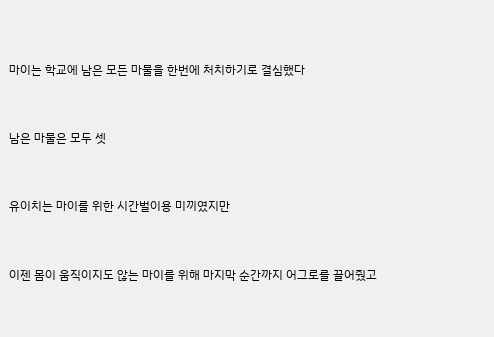마이는 학교에 남은 모든 마물을 한번에 처치하기로 결심했다


남은 마물은 모두 셋


유이치는 마이를 위한 시간벌이용 미끼였지만


이젠 몸이 움직이지도 않는 마이를 위해 마지막 순간까지 어그로를 끌어줬고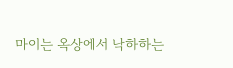마이는 옥상에서 낙하하는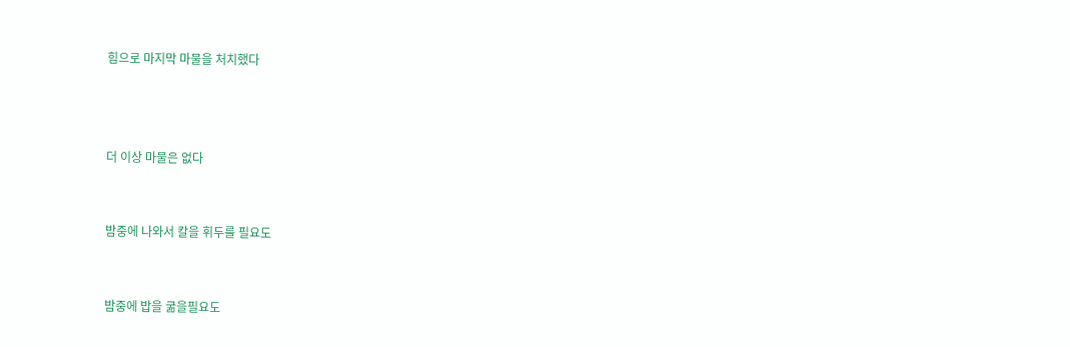힘으로 마지막 마물을 처치했다



더 이상 마물은 없다


밤중에 나와서 칼을 휘두를 필요도


밤중에 밥을 굶을필요도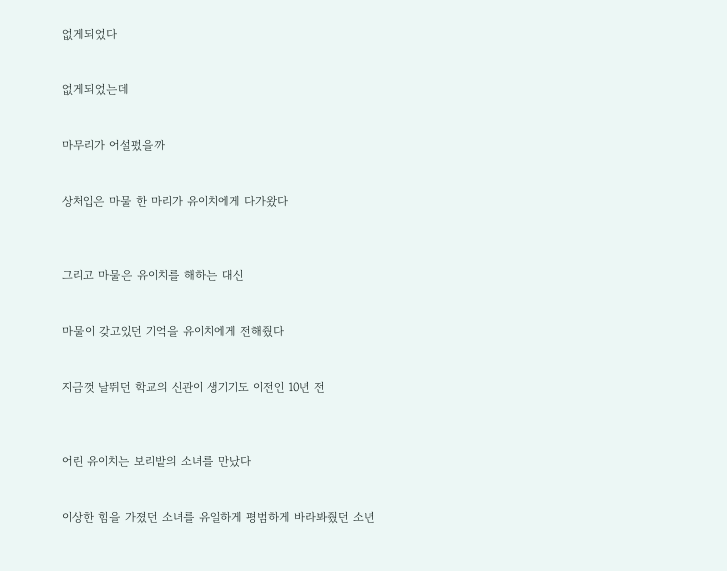없게되었다


없게되었는데


마무리가 어설펐을까


상처입은 마물 한 마리가 유이치에게 다가왔다



그리고 마물은 유이치를 해하는 대신


마물이 갖고있던 기억을 유이치에게 전해줬다


지금껏 날뛰던 학교의 신관이 생기기도 이전인 10년 전



어린 유이치는 보리밭의 소녀를 만났다


이상한 힘을 가졌던 소녀를 유일하게 평범하게 바라봐줬던 소년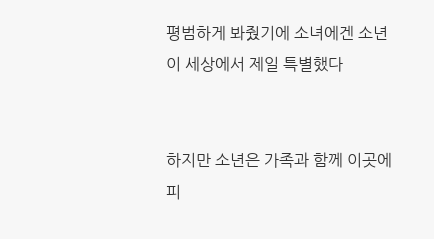평범하게 봐줬기에 소녀에겐 소년이 세상에서 제일 특별했다


하지만 소년은 가족과 함께 이곳에 피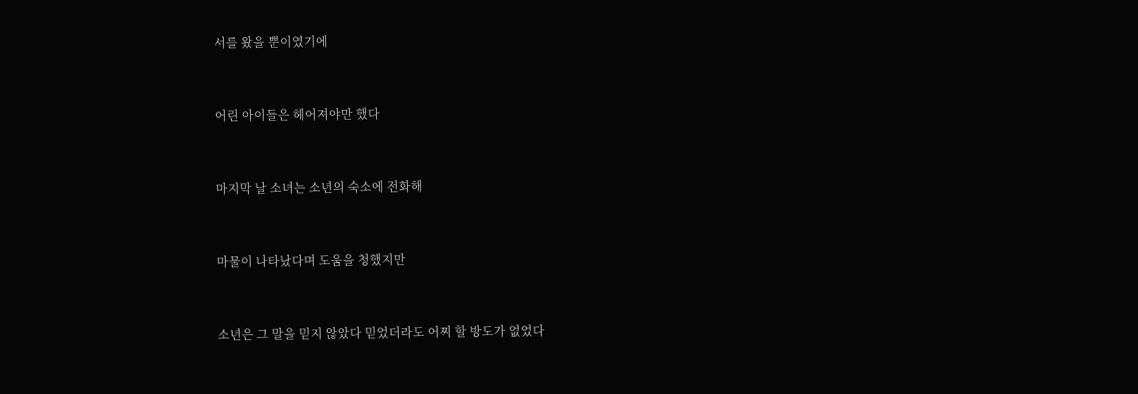서를 왔을 뿐이였기에


어린 아이들은 헤어져야만 했다


마지막 날 소녀는 소년의 숙소에 전화해


마물이 나타났다며 도움을 청했지만


소년은 그 말을 믿지 않았다 믿었더라도 어찌 할 방도가 없었다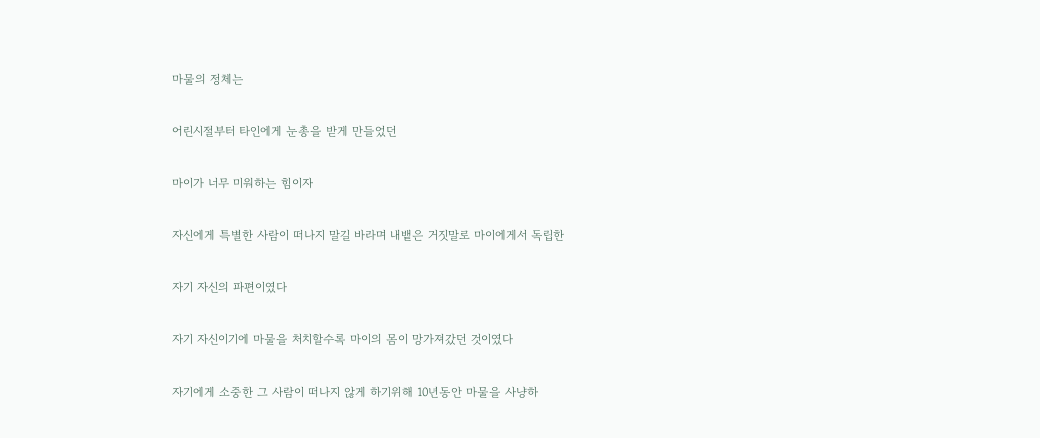마물의 정체는


어린시절부터 타인에게 눈총을 받게 만들었던


마이가 너무 미워하는 힘이자


자신에게 특별한 사람이 떠나지 말길 바라며 내뱉은 거짓말로 마이에게서 독립한


자기 자신의 파편이였다


자기 자신이기에 마물을 처치할수록 마이의 몸이 망가져갔던 것이였다


자기에게 소중한 그 사람이 떠나지 않게 하기위해 10년동안 마물을 사냥하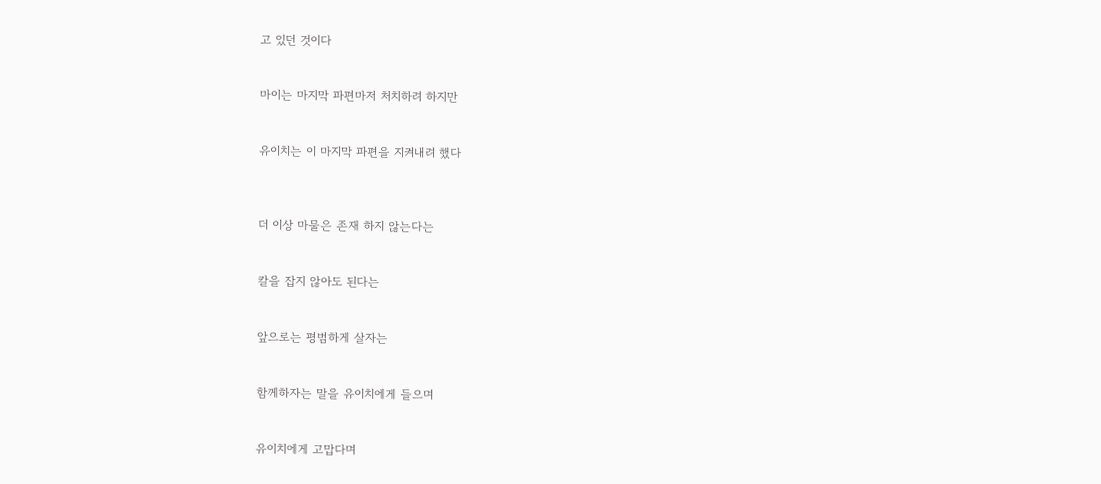고 있던 것이다


마이는 마지막 파편마저 처치하려 하지만


유이치는 이 마지막 파편을 지켜내려 했다



더 이상 마물은 존재 하지 않는다는


칼을 잡지 않아도 된다는


앞으로는 평범하게 살자는


함께하자는 말을 유이치에게 들으며


유이치에게 고맙다며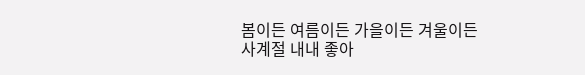봄이든 여름이든 가을이든 겨울이든 사계절 내내 좋아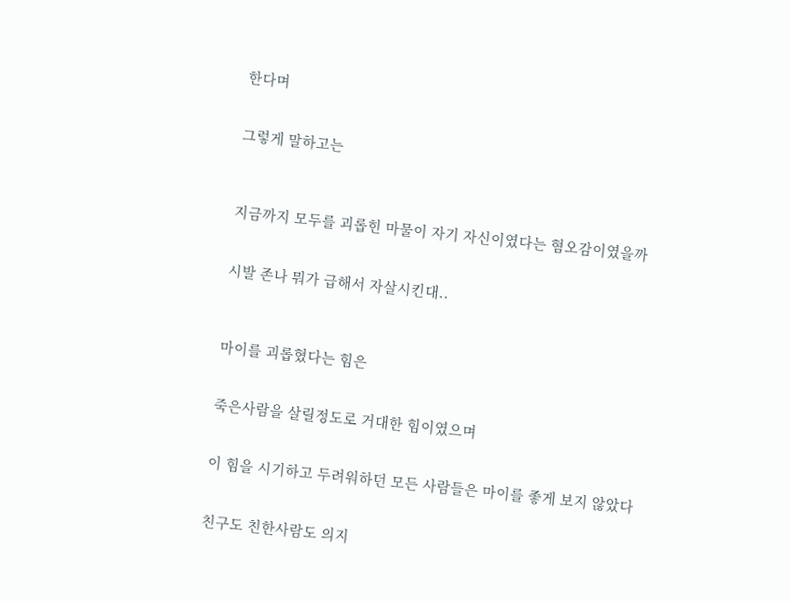한다며


그렇게 말하고는



지금까지 모두를 괴롭힌 마물이 자기 자신이였다는 혐오감이였을까


시발 존나 뭐가 급해서 자살시킨대..



마이를 괴롭혔다는 힘은


죽은사람을 살릴정도로 거대한 힘이였으며


이 힘을 시기하고 두려워하던 모든 사람들은 마이를 좋게 보지 않았다


친구도 친한사람도 의지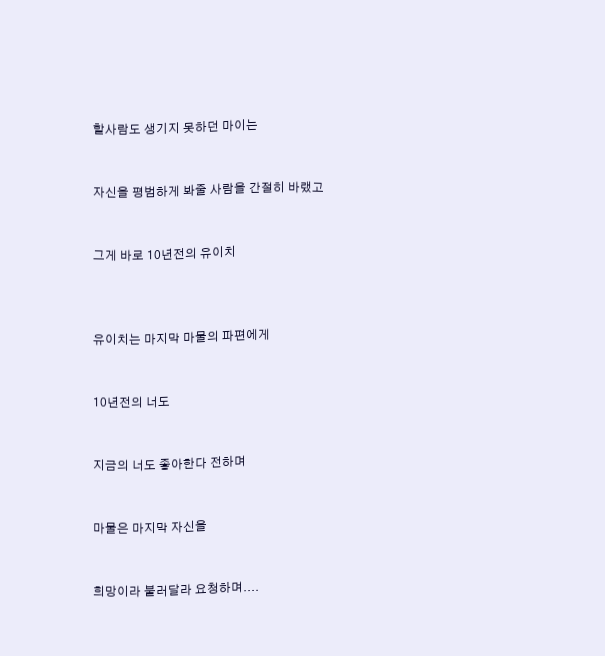할사람도 생기지 못하던 마이는


자신을 평범하게 봐줄 사람을 간절히 바랬고


그게 바로 10년전의 유이치



유이치는 마지막 마물의 파편에게


10년전의 너도


지금의 너도 좋아한다 전하며


마물은 마지막 자신을


희망이라 불러달라 요청하며....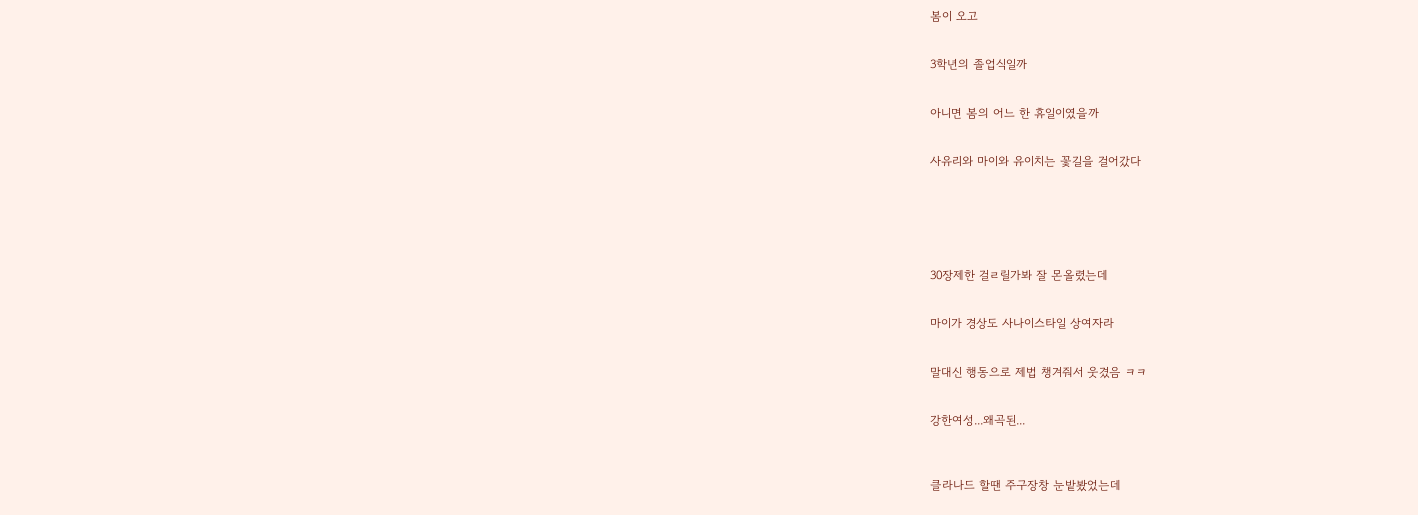봄이 오고


3학년의 졸업식일까


아니면 봄의 어느 한 휴일이였을까


사유리와 마이와 유이치는 꽃길을 걸어갔다






30장제한 걸ㄹ릴가봐 잘 몬올렸는데


마이가 경상도 사나이스타일 상여자라


말대신 행동으로 제법 챙겨줘서 웃겼음 ㅋㅋ


강한여성...왜곡된...



클라나드 할땐 주구장창 눈밭봤었는데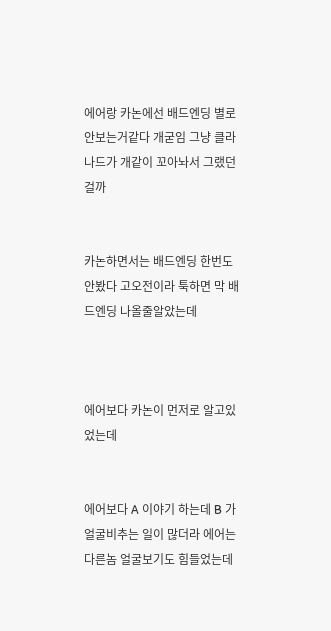에어랑 카논에선 배드엔딩 별로 안보는거같다 개굳임 그냥 클라나드가 개같이 꼬아놔서 그랬던걸까


카논하면서는 배드엔딩 한번도 안봤다 고오전이라 툭하면 막 배드엔딩 나올줄알았는데



에어보다 카논이 먼저로 알고있었는데


에어보다 A 이야기 하는데 B 가 얼굴비추는 일이 많더라 에어는 다른놈 얼굴보기도 힘들었는데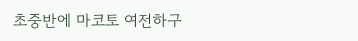초중반에 마코토 여전하구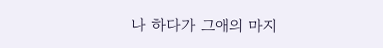나 하다가 그애의 마지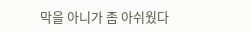막을 아니가 좀 아쉬웠다